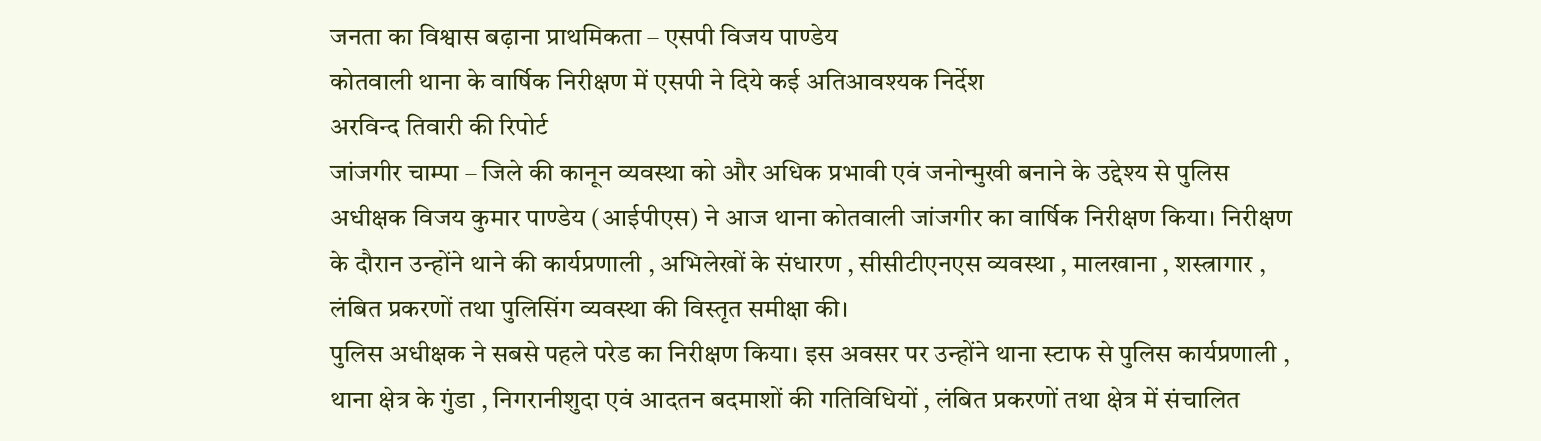जनता का विश्वास बढ़ाना प्राथमिकता – एसपी विजय पाण्डेय
कोतवाली थाना के वार्षिक निरीक्षण में एसपी ने दिये कई अतिआवश्यक निर्देश
अरविन्द तिवारी की रिपोर्ट
जांजगीर चाम्पा – जिले की कानून व्यवस्था को और अधिक प्रभावी एवं जनोन्मुखी बनाने के उद्देश्य से पुलिस अधीक्षक विजय कुमार पाण्डेय (आईपीएस) ने आज थाना कोतवाली जांजगीर का वार्षिक निरीक्षण किया। निरीक्षण के दौरान उन्होंने थाने की कार्यप्रणाली , अभिलेखों के संधारण , सीसीटीएनएस व्यवस्था , मालखाना , शस्त्रागार , लंबित प्रकरणों तथा पुलिसिंग व्यवस्था की विस्तृत समीक्षा की।
पुलिस अधीक्षक ने सबसे पहले परेड का निरीक्षण किया। इस अवसर पर उन्होंने थाना स्टाफ से पुलिस कार्यप्रणाली , थाना क्षेत्र के गुंडा , निगरानीशुदा एवं आदतन बदमाशों की गतिविधियों , लंबित प्रकरणों तथा क्षेत्र में संचालित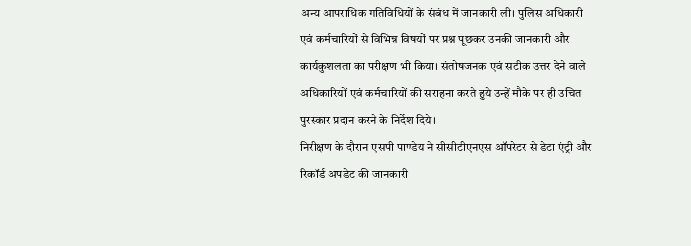अन्य आपराधिक गतिविधियों के संबंध में जानकारी ली। पुलिस अधिकारी एवं कर्मचारियों से विभिन्न विषयों पर प्रश्न पूछकर उनकी जानकारी और कार्यकुशलता का परीक्षण भी किया। संतोषजनक एवं सटीक उत्तर देने वाले अधिकारियों एवं कर्मचारियों की सराहना करते हुये उन्हें मौके पर ही उचित पुरस्कार प्रदान करने के निर्देश दिये।
निरीक्षण के दौरान एसपी पाण्डेय ने सीसीटीएनएस ऑपरेटर से डेटा एंट्री और रिकॉर्ड अपडेट की जानकारी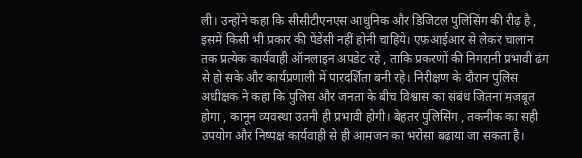ली। उन्होंने कहा कि सीसीटीएनएस आधुनिक और डिजिटल पुलिसिंग की रीढ़ है , इसमें किसी भी प्रकार की पेंडेंसी नहीं होनी चाहिये। एफआईआर से लेकर चालान तक प्रत्येक कार्यवाही ऑनलाइन अपडेट रहे , ताकि प्रकरणों की निगरानी प्रभावी ढंग से हो सके और कार्यप्रणाली में पारदर्शिता बनी रहे। निरीक्षण के दौरान पुलिस अधीक्षक ने कहा कि पुलिस और जनता के बीच विश्वास का संबंध जितना मजबूत होगा , कानून व्यवस्था उतनी ही प्रभावी होगी। बेहतर पुलिसिंग , तकनीक का सही उपयोग और निष्पक्ष कार्यवाही से ही आमजन का भरोसा बढ़ाया जा सकता है।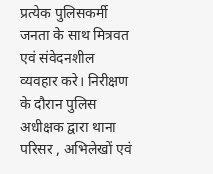प्रत्येक पुलिसकर्मी जनता के साथ मित्रवत एवं संवेदनशील व्यवहार करे। निरीक्षण के दौरान पुलिस अधीक्षक द्वारा थाना परिसर , अभिलेखों एवं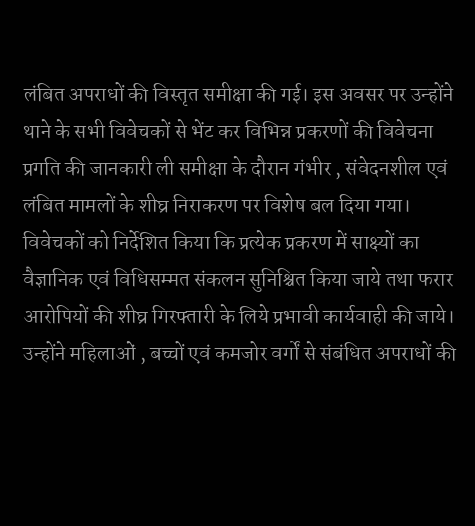लंबित अपराधों की विस्तृत समीक्षा की गई। इस अवसर पर उन्होंने थाने के सभी विवेचकों से भेंट कर विभिन्न प्रकरणों की विवेचना प्रगति की जानकारी ली समीक्षा के दौरान गंभीर , संवेदनशील एवं लंबित मामलों के शीघ्र निराकरण पर विशेष बल दिया गया।
विवेचकों को निर्देशित किया कि प्रत्येक प्रकरण में साक्ष्यों का वैज्ञानिक एवं विधिसम्मत संकलन सुनिश्चित किया जाये तथा फरार आरोपियों की शीघ्र गिरफ्तारी के लिये प्रभावी कार्यवाही की जाये। उन्होंने महिलाओं , बच्चों एवं कमजोर वर्गों से संबंधित अपराधों की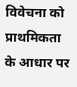विवेचना को प्राथमिकता के आधार पर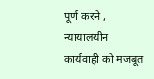पूर्ण करने , न्यायालयीन कार्यवाही को मजबूत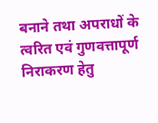बनाने तथा अपराधों के त्वरित एवं गुणवत्तापूर्ण निराकरण हेतु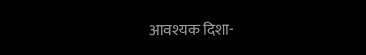आवश्यक दिशा-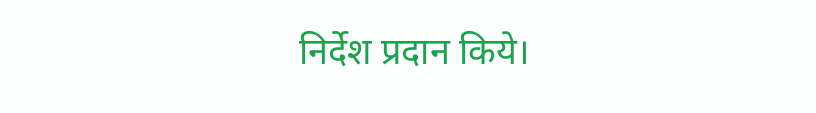निर्देश प्रदान किये।